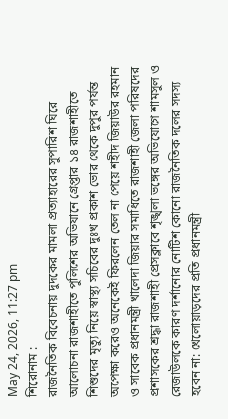May 24, 2026, 11:27 pm
শিরোনাম :
রাজনৈতিক বিবেচনায় দুদকের মামলা প্রত্যাহারের সুপারিশ ঘিরে আলোচনা রাজশাহীতে পুলিশের অভিযানে গ্রেপ্তার ১৪ রাজশাহীতে শিশুদের মৃত্যু নিয়ে স্বাস্থ্য সচিবের দুঃখ প্রকাশ ভোর থেকে দুপুর পর্যন্ত অপেক্ষা করেও অনেকেই ফিরলেন তেল না পেয়ে শহীদ জিয়াউর রহমান ও সাবেক প্রধানমন্ত্রী খালেদা জিয়ার সমাধিতে রাজশাহী জেলা পরিষদের প্রশাসকের শ্রদ্ধা রাজশাহী প্রেসক্লাবে শৃঙ্খলা ভঙ্গের অভিযোগে শামসুল ও রেজাউলকে কারণ দর্শানোর নোটিশ কোনো রাজনৈতিক দলের সদস্য হবেন না: খেলোয়াড়দের প্রতি প্রধানমন্ত্রী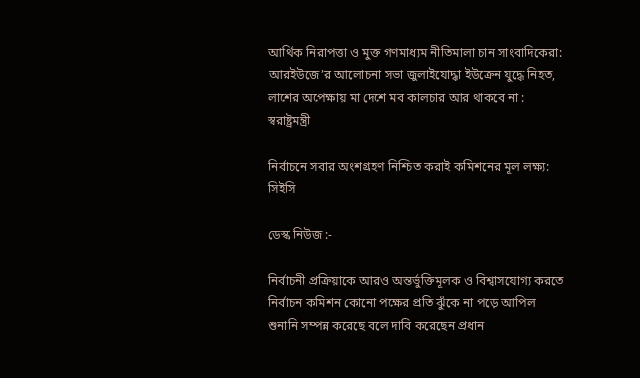আর্থিক নিরাপত্তা ও মুক্ত গণমাধ্যম নীতিমালা চান সাংবাদিকেরা: আরইউজে’র আলোচনা সভা জুলাইযোদ্ধা ইউক্রেন যুদ্ধে নিহত, লাশের অপেক্ষায় মা দেশে মব কালচার আর থাকবে না : স্বরাষ্ট্রমন্ত্রী

নির্বাচনে সবার অংশগ্রহণ নিশ্চিত করাই কমিশনের মূল লক্ষ্য: সিইসি

ডেস্ক নিউজ :-

নির্বাচনী প্রক্রিয়াকে আরও অন্তর্ভুক্তিমূলক ও বিশ্বাসযোগ্য করতে নির্বাচন কমিশন কোনো পক্ষের প্রতি ঝুঁকে না পড়ে আপিল শুনানি সম্পন্ন করেছে বলে দাবি করেছেন প্রধান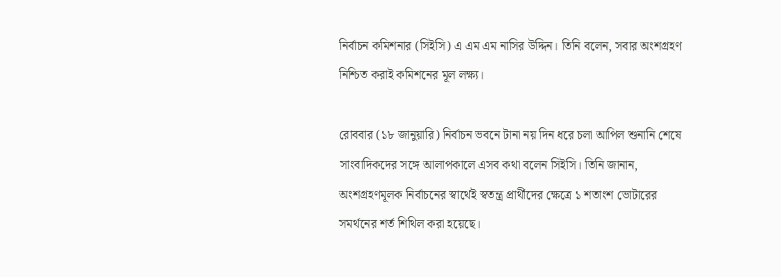নির্বাচন কমিশনার (সিইসি) এ এম এম নাসির উদ্দিন। তিনি বলেন, সবার অংশগ্রহণ নিশ্চিত করাই কমিশনের মূল লক্ষ্য।

রোববার (১৮ জানুয়ারি) নির্বাচন ভবনে টানা নয় দিন ধরে চলা আপিল শুনানি শেষে সাংবাদিকদের সঙ্গে আলাপকালে এসব কথা বলেন সিইসি। তিনি জানান, অংশগ্রহণমূলক নির্বাচনের স্বার্থেই স্বতন্ত্র প্রার্থীদের ক্ষেত্রে ১ শতাংশ ভোটারের সমর্থনের শর্ত শিথিল করা হয়েছে।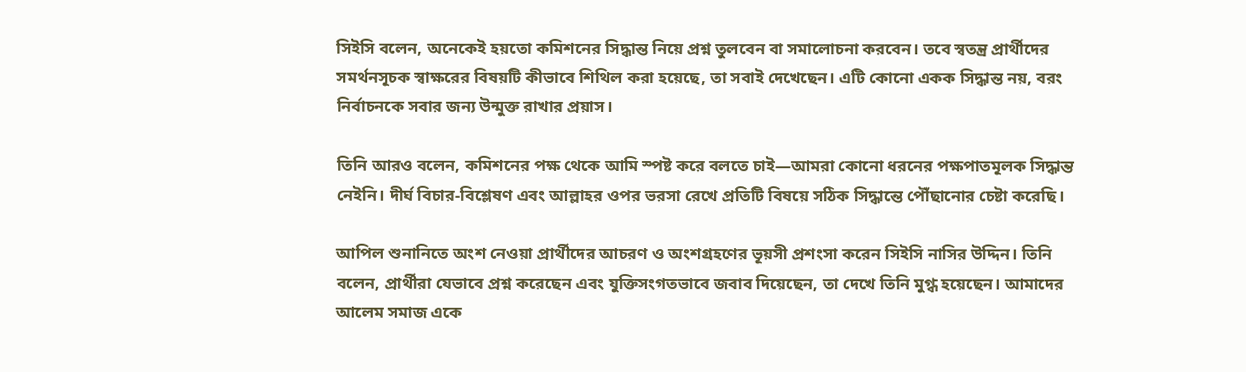সিইসি বলেন, অনেকেই হয়তো কমিশনের সিদ্ধান্ত নিয়ে প্রশ্ন তুলবেন বা সমালোচনা করবেন। তবে স্বতন্ত্র প্রার্থীদের সমর্থনসূচক স্বাক্ষরের বিষয়টি কীভাবে শিথিল করা হয়েছে, তা সবাই দেখেছেন। এটি কোনো একক সিদ্ধান্ত নয়, বরং নির্বাচনকে সবার জন্য উন্মুক্ত রাখার প্রয়াস।

তিনি আরও বলেন, কমিশনের পক্ষ থেকে আমি স্পষ্ট করে বলতে চাই—আমরা কোনো ধরনের পক্ষপাতমূলক সিদ্ধান্ত নেইনি। দীর্ঘ বিচার-বিশ্লেষণ এবং আল্লাহর ওপর ভরসা রেখে প্রতিটি বিষয়ে সঠিক সিদ্ধান্তে পৌঁছানোর চেষ্টা করেছি।

আপিল শুনানিতে অংশ নেওয়া প্রার্থীদের আচরণ ও অংশগ্রহণের ভূয়সী প্রশংসা করেন সিইসি নাসির উদ্দিন। তিনি বলেন, প্রার্থীরা যেভাবে প্রশ্ন করেছেন এবং যুক্তিসংগতভাবে জবাব দিয়েছেন, তা দেখে তিনি মুগ্ধ হয়েছেন। আমাদের আলেম সমাজ একে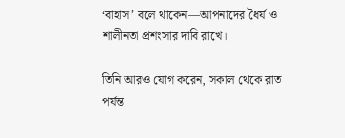‘বাহাস’ বলে থাকেন—আপনাদের ধৈর্য ও শালীনতা প্রশংসার দাবি রাখে।

তিনি আরও যোগ করেন, সকাল থেকে রাত পর্যন্ত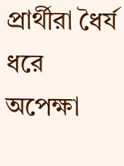প্রার্থীরা ধৈর্য ধরে অপেক্ষা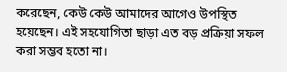করেছেন, কেউ কেউ আমাদের আগেও উপস্থিত হয়েছেন। এই সহযোগিতা ছাড়া এত বড় প্রক্রিয়া সফল করা সম্ভব হতো না।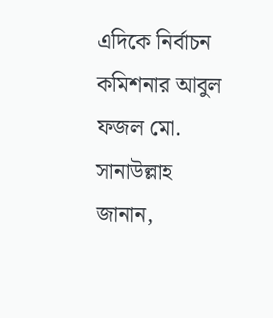এদিকে নির্বাচন কমিশনার আবুল ফজল মো. সানাউল্লাহ জানান,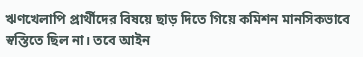ঋণখেলাপি প্রার্থীদের বিষয়ে ছাড় দিতে গিয়ে কমিশন মানসিকভাবে স্বস্তিতে ছিল না। তবে আইন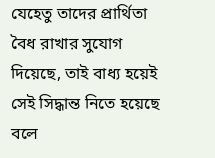যেহেতু তাদের প্রার্থিতা বৈধ রাখার সুযোগ দিয়েছে, তাই বাধ্য হয়েই সেই সিদ্ধান্ত নিতে হয়েছে বলে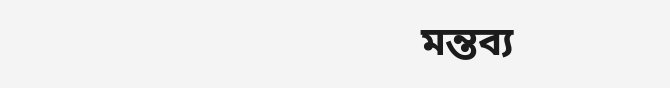মন্তব্য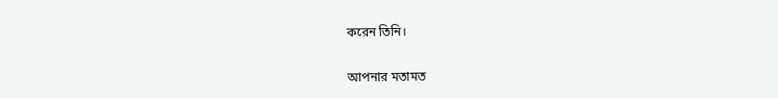করেন তিনি।


আপনার মতামত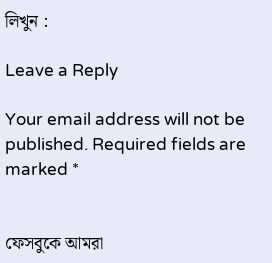লিখুন :

Leave a Reply

Your email address will not be published. Required fields are marked *


ফেসবুকে আমরা